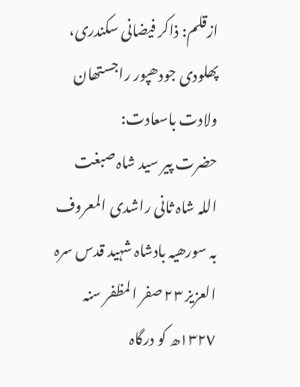ازقلم: ذاکر فیضانی سکندری، پھلودی جودھپور راجستھان
ولادت باسعادت:
حضرت پیر سید شاہ صبغت اللہ شاہ ثانی راشدی المعروف بہ سورھیہ بادشاہ شہید قدس سرہ العزیز ٢٣ صفر المظفر سنہ ١٣٢٧ھ کو درگاہ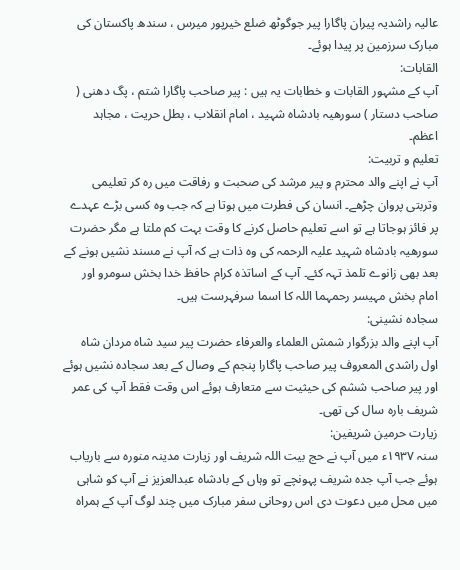عالیہ راشدیہ پیران پاگارا پیر جوگوٹھ ضلع خیرپور میرس ، سندھ پاکستان کی مبارک سرزمین پر پیدا ہوئے۔
القابات:
آپ کے مشہور القابات و خطابات یہ ہیں : پیر صاحب پاگارا شتم ، پگ دھنی ( صاحب دستار ) سورھیہ بادشاہ شہید ، امام انقلاب ، بطل حریت ، مجاہد اعظم۔
تعلیم و تربیت:
آپ نے اپنے والد محترم و پیر مرشد کی صحبت و رفاقت میں رہ کر تعلیمی وتربتی پروان چڑھے۔ انسان کی فطرت میں ہوتا ہے کہ جب وہ کسی بڑے عہدے پر فائز ہوجاتا ہے تو اسے تعلیم حاصل کرنے کا وقت بہت کم ملتا ہے مگر حضرت سورھیہ بادشاہ شہید علیہ الرحمہ کی وہ ذات ہے کہ آپ نے مسند نشیں ہونے کے بعد بھی زانوے تلمذ تہہ کئے۔ آپ کے اساتذہ کرام حافظ خدا بخش سومرو اور امام بخش مہیسر رحمہما اللہ کا اسما سرفہرست ہیں۔
سجادہ نشینی:
آپ اپنے والد بزرگوار شمش العلماء والعرفاء حضرت پیر سید شاہ مردان شاہ اول راشدی المعروف پیر صاحب پاگارا پنجم کے وصال کے بعد سجادہ نشیں ہوئے اور پیر صاحب ششم کی حیثیت سے متعارف ہوئے اس وقت فقط آپ کی عمر شریف بارہ سال کی تھی۔
زیارت حرمین شریفین:
سنہ ١٩٣٧ء میں آپ نے حج بیت اللہ شریف اور زیارت مدینہ منورہ سے باریاب ہوئے جب آپ جدہ شریف پہونچے تو وہاں کے بادشاہ عبدالعزیز نے آپ کو شاہی میں محل میں دعوت دی اس روحانی سفر مبارک میں چند لوگ آپ کے ہمراہ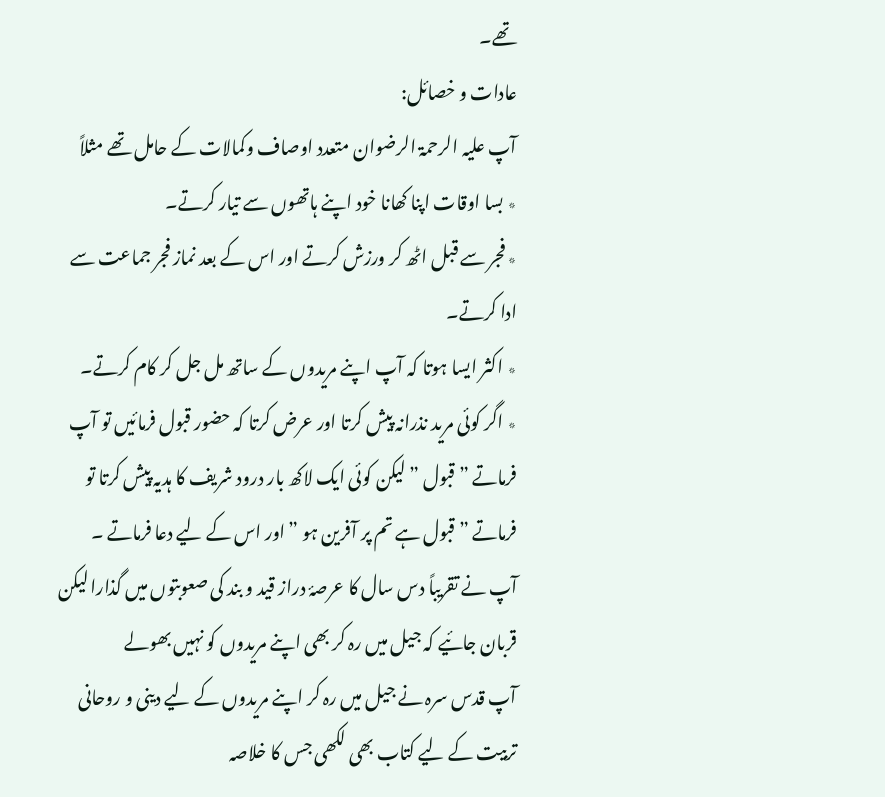تھے۔
عادات و خصائل:
آپ علیہ الرحمۃ الرضوان متعدد اوصاف وکمالات کے حامل تھے مثلاً
٭ بسا اوقات اپنا کھانا خود اپنے ہاتھوں سے تیار کرتے۔
٭ فجر سے قبل اٹھ کر ورزش کرتے اور اس کے بعد نماز فجر جماعت سے ادا کرتے۔
٭ اکثر ایسا ہوتا کہ آپ اپنے مریدوں کے ساتھ مل جل کر کام کرتے۔
٭ اگر کوئی مرید نذرانہ پیش کرتا اور عرض کرتا کہ حضور قبول فرمائیں تو آپ فرماتے ” قبول ” لیکن کوئی ایک لاکھ بار درود شریف کا ہدیہ پیش کرتا تو فرماتے ” قبول ہے تم پر آفرین ہو ” اور اس کے لیے دعا فرماتے ۔
آپ نے تقریباً دس سال کا عرصۂ دراز قید و بند کی صعوبتوں میں گذارا لیکن قربان جائیے کہ جیل میں رہ کر بھی اپنے مریدوں کو نہیں بھولے
آپ قدس سرہ نے جیل میں رہ کر اپنے مریدوں کے لیے دینی و روحانی تربیت کے لیے کتاب بھی لکھی جس کا خلاصہ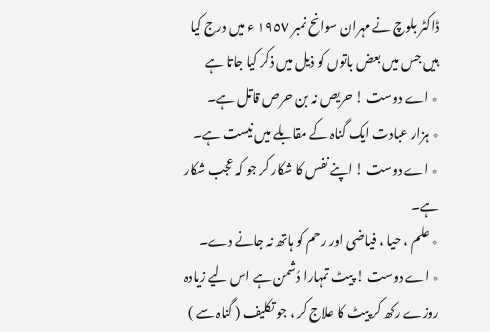ڈاکٹر بلوچ نے مہران سوانح نمبر ١٩٥٧ ء میں درج کیا ہیں جس میں بعض باتوں کو ذیل میں ذکر کیا جاتا ہے
٭ اے دوست ! حریص نہ بن حرص قاتل ہے۔
٭ ہزار عبادت ایک گناہ کے مقابلے میں نیست ہے۔
٭ اے دوست ! اپنے نفس کا شکار کر جو کہ عجب شکار ہے۔
٭ علم ، حیا ، فیاضی اور رحم کو ہاتھ نہ جانے دے۔
٭ اے دوست ! پیٹ تمہارا دُشمن ہے اس لیے زیادہ روزے رکھ کر پیٹ کا علاج کر ، جو تکلیف ( گناہ سے )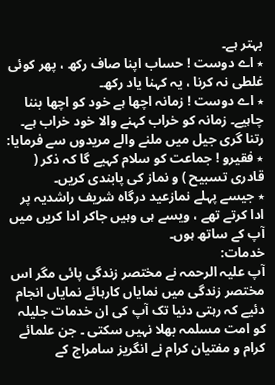بہتر ہے۔
٭ اے دوست ! حساب اپنا صاف رکھ ، پھر کوئی غلطی نہ کرنا ، یہ کہنا یاد رکھ۔
٭ اے دوست ! زمانہ اچھا ہے خود کو اچھا بننا چاہیے۔ زمانہ کو خراب کہنے والا خود خراب ہے۔
رتنا گری جیل میں ملنے والے مریدوں سے فرمایا:
٭ فقیرو ! جماعت کو سلام کہیے گا کہ ذکر ( قادری تسبیح ) و نماز کی پابندی کریں۔
٭ جیسے پہلے نمازعید درگاہ شریف راشدیہ پر ادا کرتے تھے ، ویسے ہی وہیں جاکر ادا کریں میں آپ کے ساتھ ہوں۔
خدمات:
آپ علیہ الرحمہ نے مختصر زندگی پائی مگر اس مختصر زندگی میں نمایاں کارہائے نمایاں انجام دئیے کہ رہتی دنیا تک آپ کی ان خدمات جلیلہ کو امت مسلمہ بھلا نہیں سکتی ۔ جن علمائے کرام و مفتیان کرام نے انگریز سامراج کے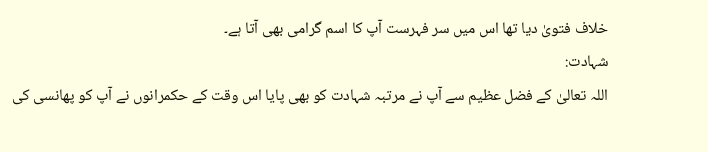خلاف فتویٰ دیا تھا اس میں سر فہرست آپ کا اسم گرامی بھی آتا ہے۔
شہادت:
اللہ تعالیٰ کے فضل عظیم سے آپ نے مرتبہ شہادت کو بھی پایا اس وقت کے حکمرانوں نے آپ کو پھانسی کی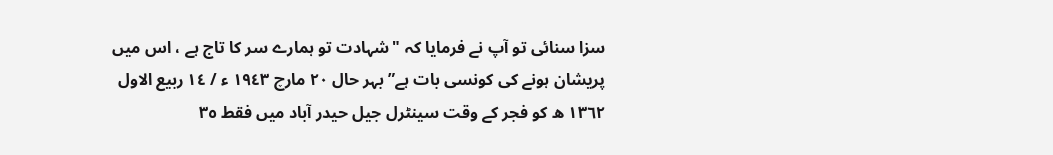سزا سنائی تو آپ نے فرمایا کہ "شہادت تو ہمارے سر کا تاج ہے ، اس میں پریشان ہونے کی کونسی بات ہے” بہر حال ٢٠ مارچ ١٩٤٣ ء / ١٤ ربیع الاول ١٣٦٢ ھ کو فجر کے وقت سینٹرل جیل حیدر آباد میں فقط ٣٥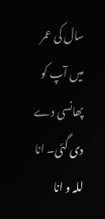سال کی عمر میں آپ کو پھانسی دے دی گئی۔ انا للہ و انا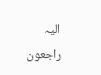الیہ راجعون